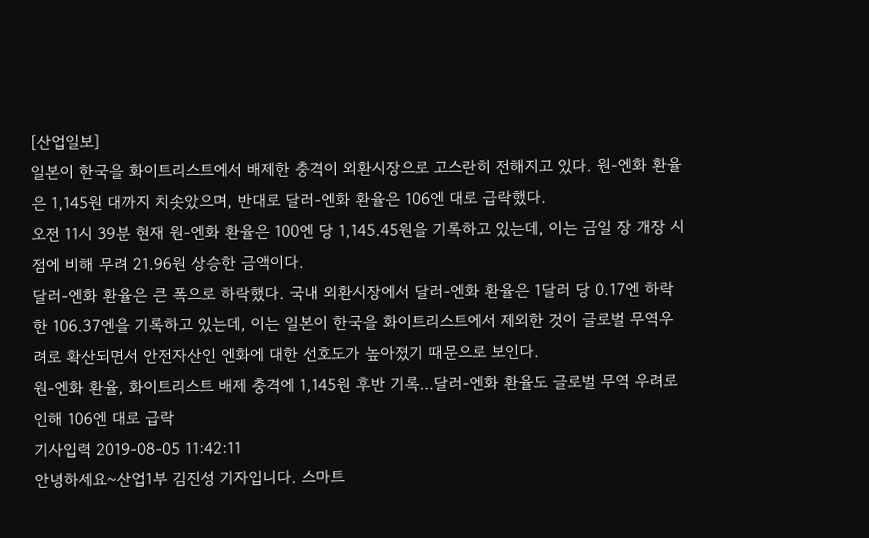[산업일보]
일본이 한국을 화이트리스트에서 배제한 충격이 외환시장으로 고스란히 전해지고 있다. 원-엔화 환율은 1,145원 대까지 치솟았으며, 반대로 달러-엔화 환율은 106엔 대로 급락했다.
오전 11시 39분 현재 원-엔화 환율은 100엔 당 1,145.45원을 기록하고 있는데, 이는 금일 장 개장 시점에 비해 무려 21.96원 상승한 금액이다.
달러-엔화 환율은 큰 폭으로 하락했다. 국내 외환시장에서 달러-엔화 환율은 1달러 당 0.17엔 하락한 106.37엔을 기록하고 있는데, 이는 일본이 한국을 화이트리스트에서 제외한 것이 글로벌 무역우려로 확산되면서 안전자산인 엔화에 대한 선호도가 높아졌기 때문으로 보인다.
원-엔화 환율, 화이트리스트 배제 충격에 1,145원 후반 기록…달러-엔화 환율도 글로벌 무역 우려로 인해 106엔 대로 급락
기사입력 2019-08-05 11:42:11
안녕하세요~산업1부 김진성 기자입니다. 스마트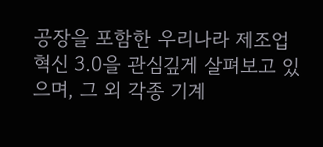공장을 포함한 우리나라 제조업 혁신 3.0을 관심깊게 살펴보고 있으며, 그 외 각종 기계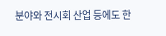분야와 전시회 산업 등에도 한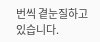번씩 곁눈질하고 있습니다.